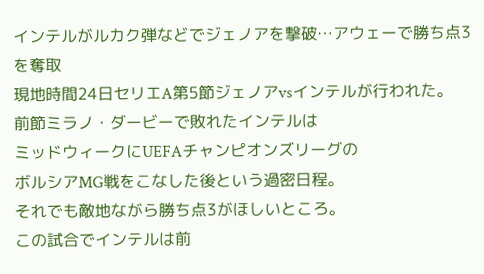インテルがルカク弾などでジェノアを撃破…アウェーで勝ち点3を奪取
現地時間24日セリエA第5節ジェノアvsインテルが行われた。
前節ミラノ・ダービーで敗れたインテルは
ミッドウィークにUEFAチャンピオンズリーグの
ボルシアMG戦をこなした後という過密日程。
それでも敵地ながら勝ち点3がほしいところ。
この試合でインテルは前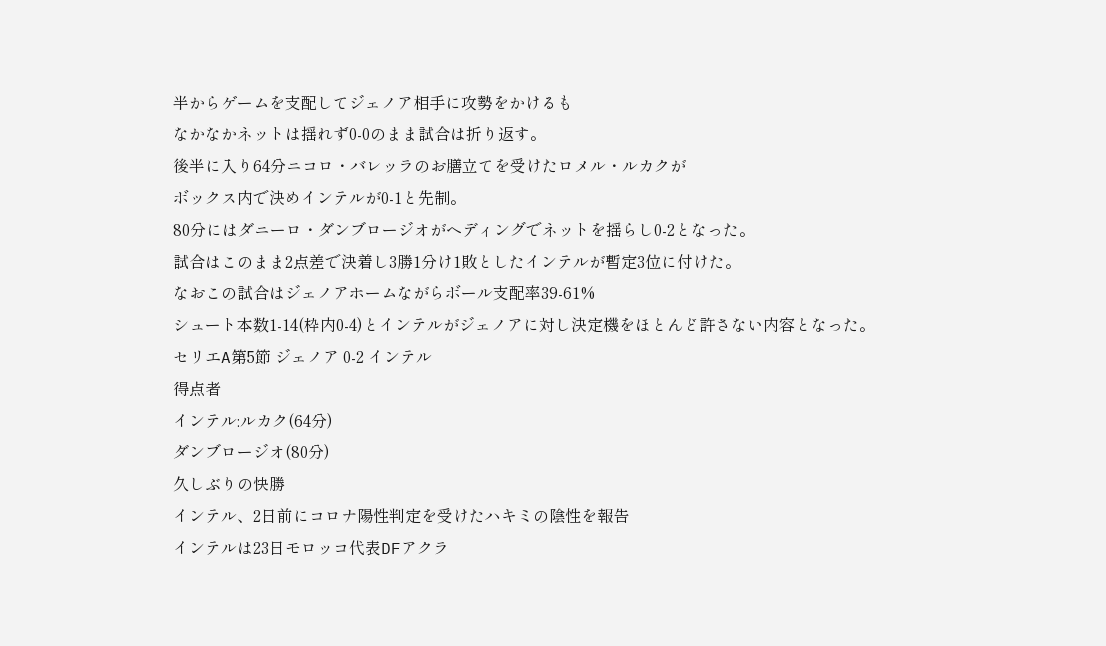半からゲームを支配してジェノア相手に攻勢をかけるも
なかなかネットは揺れず0-0のまま試合は折り返す。
後半に入り64分ニコロ・バレッラのお膳立てを受けたロメル・ルカクが
ボックス内で決めインテルが0-1と先制。
80分にはダニーロ・ダンブロージオがヘディングでネットを揺らし0-2となった。
試合はこのまま2点差で決着し3勝1分け1敗としたインテルが暫定3位に付けた。
なおこの試合はジェノアホームながらボール支配率39-61%
シュート本数1-14(枠内0-4)とインテルがジェノアに対し決定機をほとんど許さない内容となった。
セリエA第5節 ジェノア 0-2 インテル
得点者
インテル:ルカク(64分)
ダンブロージオ(80分)
久しぶりの快勝
インテル、2日前にコロナ陽性判定を受けたハキミの陰性を報告
インテルは23日モロッコ代表DFアクラ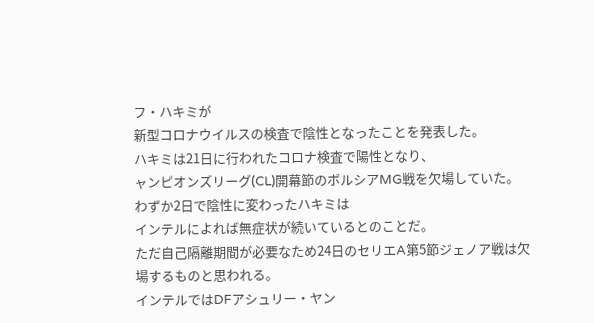フ・ハキミが
新型コロナウイルスの検査で陰性となったことを発表した。
ハキミは21日に行われたコロナ検査で陽性となり、
ャンピオンズリーグ(CL)開幕節のボルシアMG戦を欠場していた。
わずか2日で陰性に変わったハキミは
インテルによれば無症状が続いているとのことだ。
ただ自己隔離期間が必要なため24日のセリエA第5節ジェノア戦は欠場するものと思われる。
インテルではDFアシュリー・ヤン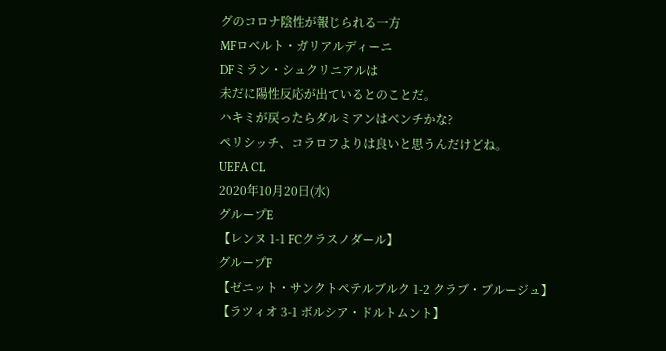グのコロナ陰性が報じられる一方
MFロベルト・ガリアルディーニ
DFミラン・シュクリニアルは
未だに陽性反応が出ているとのことだ。
ハキミが戻ったらダルミアンはベンチかな?
ペリシッチ、コラロフよりは良いと思うんだけどね。
UEFA CL
2020年10月20日(水)
グループE
【レンヌ 1-1 FCクラスノダール】
グループF
【ゼニット・サンクトペテルブルク 1-2 クラブ・ブルージュ】
【ラツィオ 3-1 ボルシア・ドルトムント】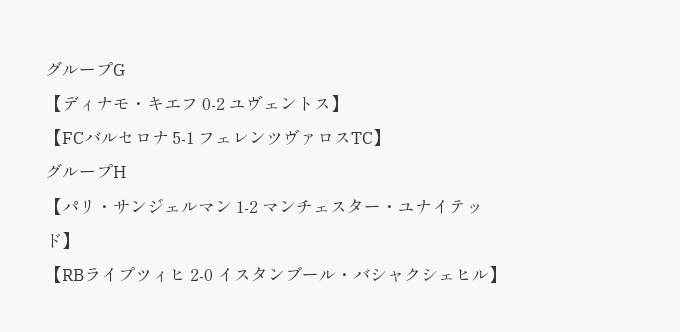グループG
【ディナモ・キエフ 0-2 ユヴェントス】
【FCバルセロナ 5-1 フェレンツヴァロスTC】
グループH
【パリ・サンジェルマン 1-2 マンチェスター・ユナイテッド】
【RBライプツィヒ 2-0 イスタンブール・バシャクシェヒル】